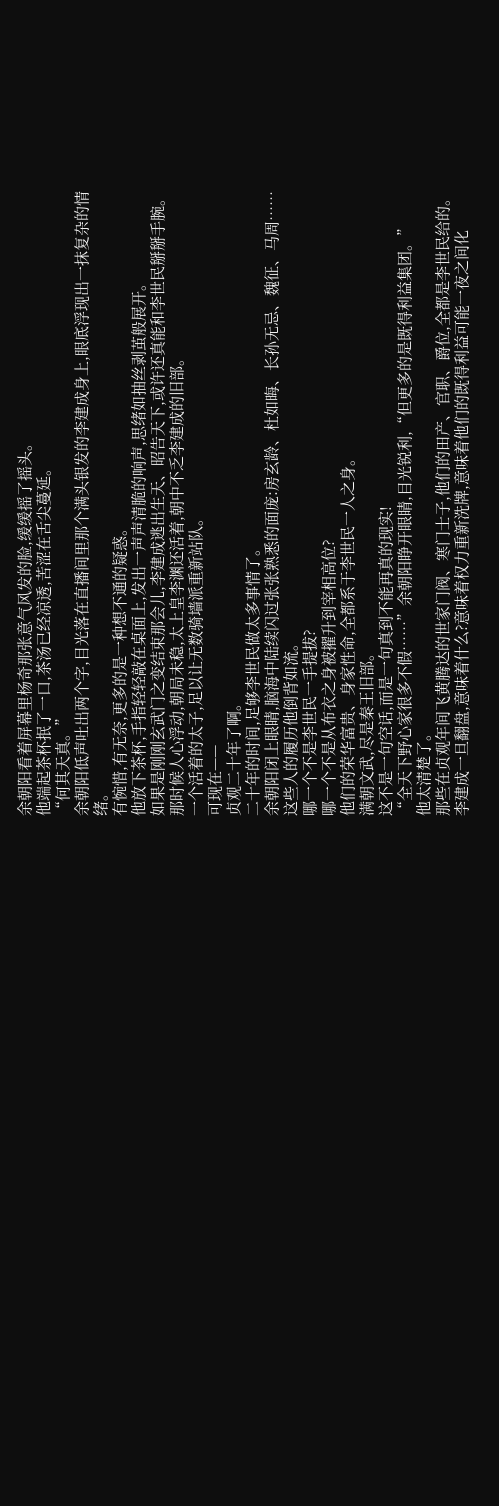余朝阳看着屏幕里杨奇那张意气风发的脸,缓缓摇了摇头。
他端起茶杯抿了一口,茶汤已经凉透,苦涩在舌尖蔓延。
“何其天真。”
余朝阳低声吐出两个字,目光落在直播间里那个满头银发的李建成身上,眼底浮现出一抹复杂的情绪。
有惋惜,有无奈,更多的是一种想不通的疑惑。
他放下茶杯,手指轻轻敲在桌面上,发出一声声清脆的响声,思绪如抽丝剥茧般展开。
如果是刚刚玄武门之变结束那会儿,李建成逃出生天、昭告天下,或许还真能和李世民掰掰手腕。
那时候人心浮动,朝局未稳,太上皇李渊还活着,朝中不乏李建成的旧部。
一个活着的太子,足以让无数骑墙派重新站队。
可现在——
贞观二十年了啊。
二十年的时间,足够李世民做太多事情了。
余朝阳闭上眼睛,脑海中陆续闪过张张熟悉的面庞:房玄龄、杜如晦、长孙无忌、魏征、马周……
这些人的履历他倒背如流。
哪一个不是李世民一手提拔?
哪一个不是从布衣之身被擢升到宰相高位?
他们的荣华富贵、身家性命,全都系于李世民一人之身。
满朝文武,尽是秦王旧部。
这不是一句空话,而是一句真到不能再真的现实!
“全天下野心家很多不假……”余朝阳睁开眼睛,目光锐利,“但更多的是既得利益集团。”
他太清楚了。
那些在贞观年间飞黄腾达的世家门阀、寒门士子,他们的田产、官职、爵位,全都是李世民给的。
李建成一旦翻盘,意味着什么?意味着权力重新洗牌,意味着他们的既得利益可能一夜之间化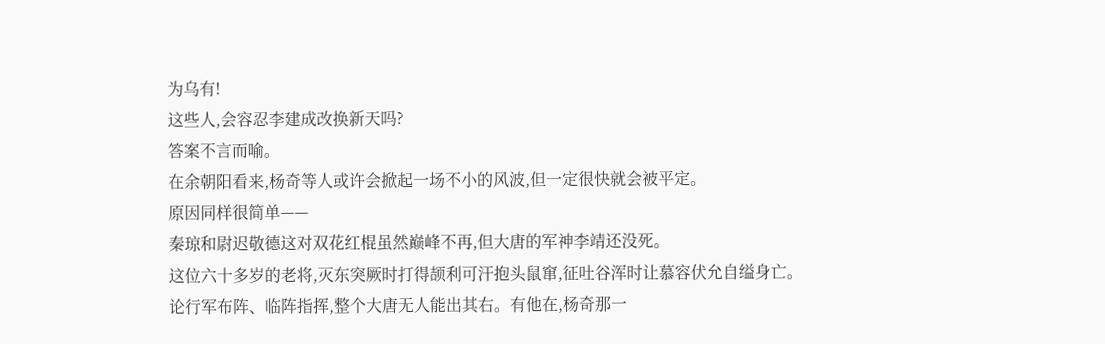为乌有!
这些人,会容忍李建成改换新天吗?
答案不言而喻。
在余朝阳看来,杨奇等人或许会掀起一场不小的风波,但一定很快就会被平定。
原因同样很简单——
秦琼和尉迟敬德这对双花红棍虽然巅峰不再,但大唐的军神李靖还没死。
这位六十多岁的老将,灭东突厥时打得颉利可汗抱头鼠窜,征吐谷浑时让慕容伏允自缢身亡。
论行军布阵、临阵指挥,整个大唐无人能出其右。有他在,杨奇那一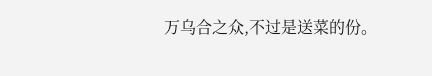万乌合之众,不过是送菜的份。